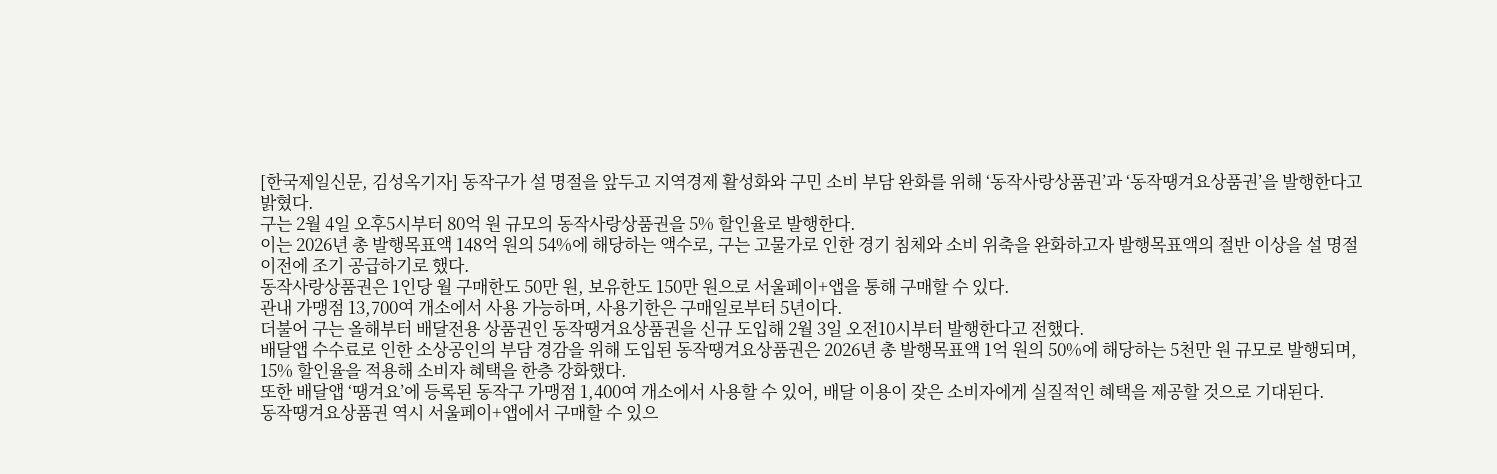[한국제일신문, 김성옥기자] 동작구가 설 명절을 앞두고 지역경제 활성화와 구민 소비 부담 완화를 위해 ‘동작사랑상품권’과 ‘동작땡겨요상품권’을 발행한다고 밝혔다.
구는 2월 4일 오후5시부터 80억 원 규모의 동작사랑상품권을 5% 할인율로 발행한다.
이는 2026년 총 발행목표액 148억 원의 54%에 해당하는 액수로, 구는 고물가로 인한 경기 침체와 소비 위축을 완화하고자 발행목표액의 절반 이상을 설 명절 이전에 조기 공급하기로 했다.
동작사랑상품권은 1인당 월 구매한도 50만 원, 보유한도 150만 원으로 서울페이+앱을 통해 구매할 수 있다.
관내 가맹점 13,700여 개소에서 사용 가능하며, 사용기한은 구매일로부터 5년이다.
더불어 구는 올해부터 배달전용 상품권인 동작땡겨요상품권을 신규 도입해 2월 3일 오전10시부터 발행한다고 전했다.
배달앱 수수료로 인한 소상공인의 부담 경감을 위해 도입된 동작땡겨요상품권은 2026년 총 발행목표액 1억 원의 50%에 해당하는 5천만 원 규모로 발행되며, 15% 할인율을 적용해 소비자 혜택을 한층 강화했다.
또한 배달앱 ‘땡겨요’에 등록된 동작구 가맹점 1,400여 개소에서 사용할 수 있어, 배달 이용이 잦은 소비자에게 실질적인 혜택을 제공할 것으로 기대된다.
동작땡겨요상품권 역시 서울페이+앱에서 구매할 수 있으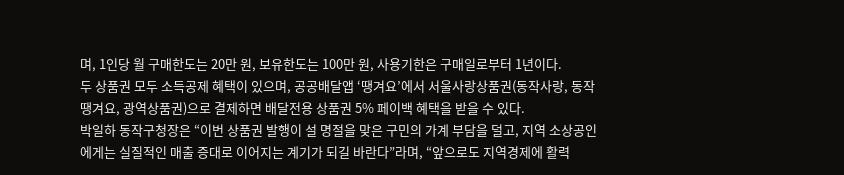며, 1인당 월 구매한도는 20만 원, 보유한도는 100만 원, 사용기한은 구매일로부터 1년이다.
두 상품권 모두 소득공제 혜택이 있으며, 공공배달앱 ‘땡겨요’에서 서울사랑상품권(동작사랑, 동작땡겨요, 광역상품권)으로 결제하면 배달전용 상품권 5% 페이백 혜택을 받을 수 있다.
박일하 동작구청장은 “이번 상품권 발행이 설 명절을 맞은 구민의 가계 부담을 덜고, 지역 소상공인에게는 실질적인 매출 증대로 이어지는 계기가 되길 바란다”라며, “앞으로도 지역경제에 활력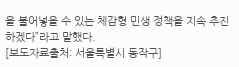을 불어넣을 수 있는 체감형 민생 정책을 지속 추진하겠다”라고 말했다.
[보도자료출처: 서울특별시 동작구]